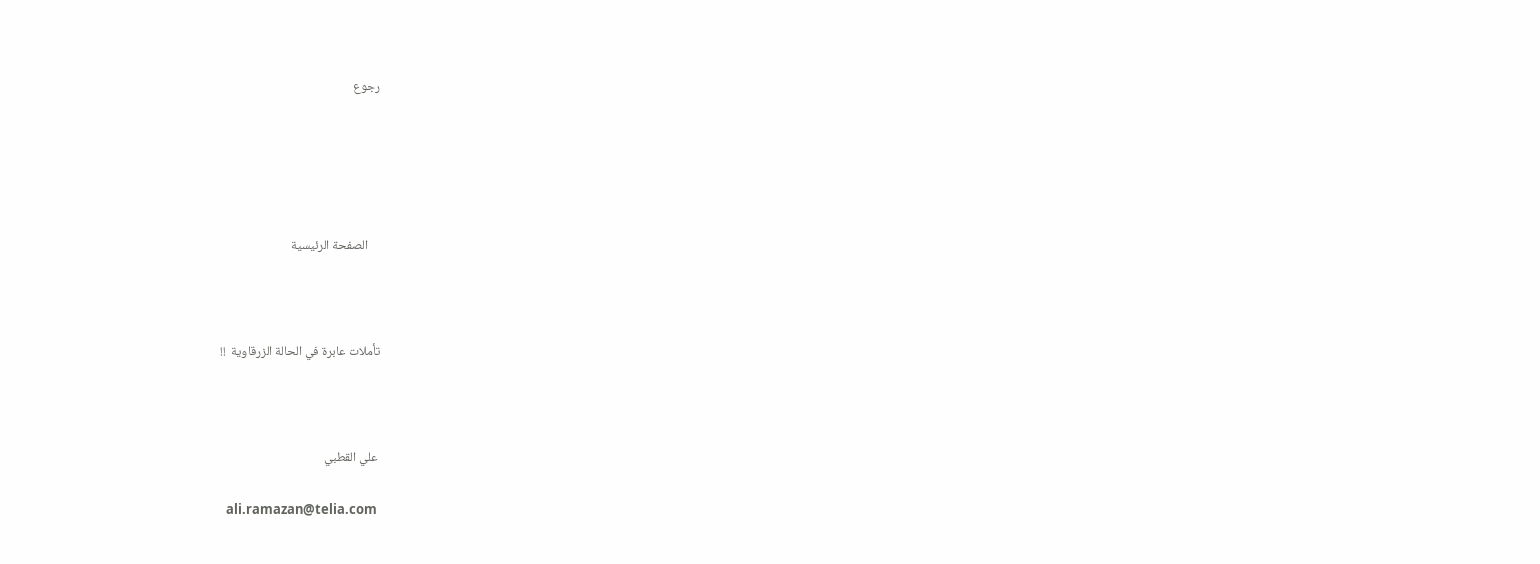رجوع





    الصفحة الرئيسية



تأملات عابرة في الحالة الزرقاوية  !!



 علي القطبي

  ali.ramazan@telia.com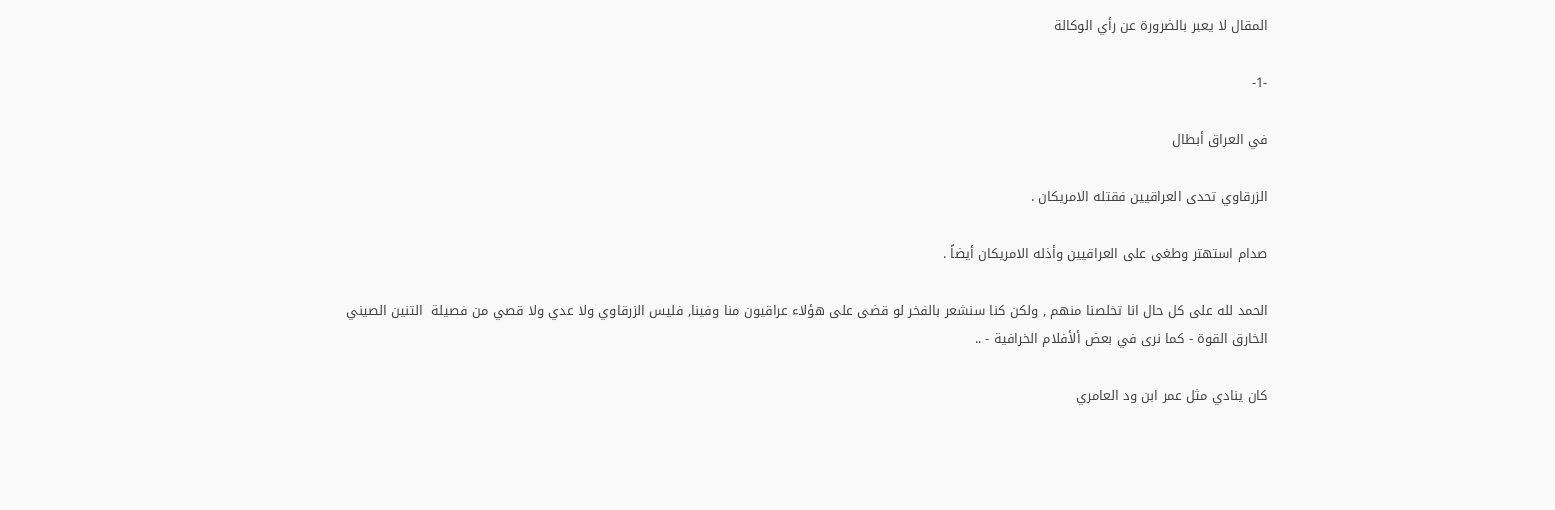المقال لا يعبر بالضرورة عن رأي الوكالة

-1-

في العراق أبطال

الزرقاوي تحدى العراقيين فقتله الامريكان .

صدام استهتر وطغى على العراقيين وأذله الامريكان أيضاً .

الحمد لله على كل حال انا تخلصنا منهم , ولكن كنا سنشعر بالفخر لو قضى على هؤلاء عراقيون منا وفينا, فليس الزرقاوي ولا عدي ولا قصي من فصيلة  التنين الصيني الخارق القوة - كما نرى في بعض ألأفلام الخرافية - ..

كان ينادي مثل عمر ابن ود العامري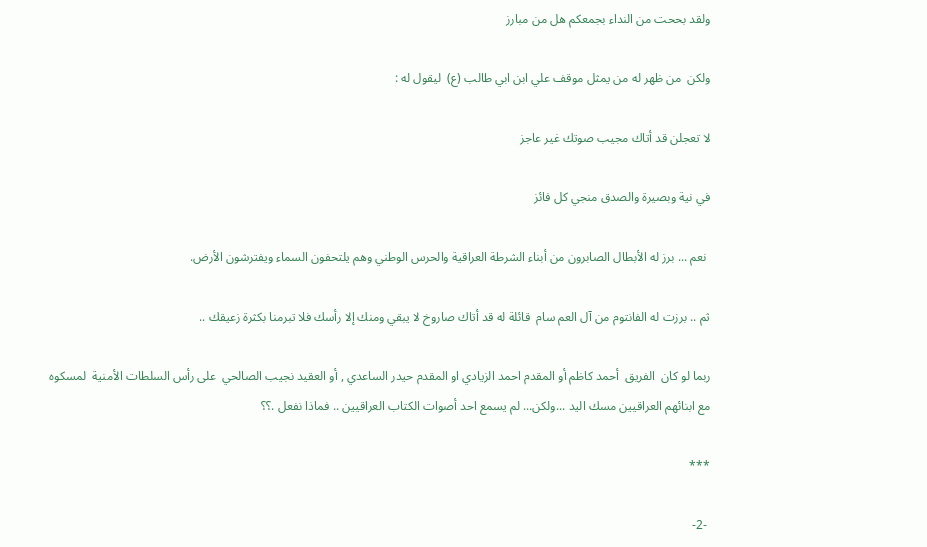ولقد بححت من النداء بجمعكم هل من مبارز

ولكن  من ظهر له من يمثل موقف علي ابن ابي طالب (ع)  ليقول له :

لا تعجلن قد أتاك مجيب صوتك غير عاجز

في نية وبصيرة والصدق منجي كل فائز

 نعم ... برز له الأبطال الصابرون من أبناء الشرطة العراقية والحرس الوطني وهم يلتحفون السماء ويفترشون الأرض.

ثم .. برزت له الفانتوم من آل العم سام  قائلة له قد أتاك صاروخ لا يبقي ومنك إلا رأسك فلا تبرمنا بكثرة زعيقك ..

ربما لو كان  الفريق  أحمد كاظم أو المقدم احمد الزيادي او المقدم حيدر الساعدي , أو العقيد نجيب الصالحي  على رأس السلطات الأمنية  لمسكوه مع ابنائهم العراقيين مسك اليد ...ولكن... لم يسمع احد أصوات الكتاب العراقيين .. فماذا نفعل .؟؟

***

 -2-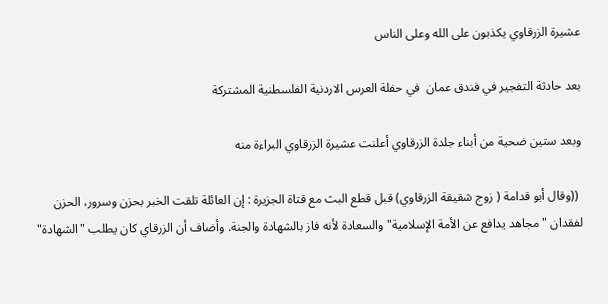عشيرة الزرقاوي يكذبون على الله وعلى الناس

بعد حادثة التفجير في فندق عمان  في حفلة العرس الاردنية الفلسطنية المشتركة

وبعد ستين ضحية من أبناء جلدة الزرقاوي أعلنت عشيرة الزرقاوي البراءة منه

 ((وقال أبو قدامة ( زوج شقيقة الزرقاوي) قبل قطع البث مع قتاة الجزيرة : إن العائلة تلقت الخبر بحزن وسرور، الحزن لفقدان "مجاهد يدافع عن الأمة الإسلامية" والسعادة لأنه فاز بالشهادة والجنة. وأضاف أن الزرقاي كان يطلب "الشهادة"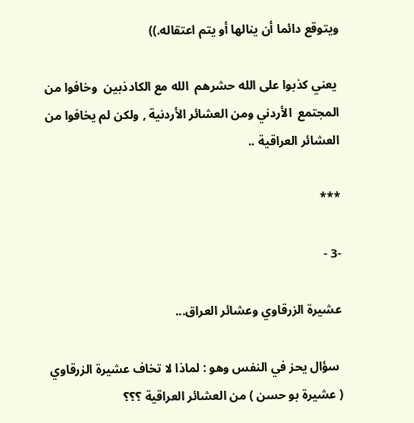ويتوقع دائما أن ينالها أو يتم اعتقاله.))

 يعني كذبوا على الله حشرهم  الله مع الكادذبين  وخافوا من المجتمع  الأردني ومن العشائر الأردنية , ولكن لم يخافوا من العشائر العراقية ..

***

-3 -

عشيرة الزرقاوي وعشائر العراق...

 سؤال يحز في النفس وهو : لماذا لا تخاف عشيرة الزرقاوي ( عشيرة بو حسن ) من العشائر العراقية ؟؟؟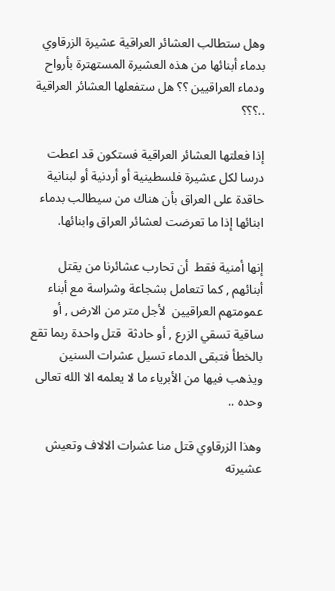وهل ستطالب العشائر العراقية عشيرة الزرقاوي بدماء أبنائها من هذه العشيرة المستهترة بأرواح ودماء العراقيين ؟؟ هل ستفعلها العشائر العراقية ..؟؟؟

إذا فعلتها العشائر العراقية فستكون قد اعطت درسا لكل عشيرة فلسطينية أو أردنية أو لبنانية حاقدة على العراق بأن هناك من سيطالب بدماء ابنائها إذا ما تعرضت لعشائر العراق وابنائها.

إنها أمنية فقط  أن تحارب عشائرنا من يقتل أبنائهم , كما تتعامل بشجاعة وشراسة مع أبناء عمومتهم العراقيين  لأجل متر من الارض , أو ساقية تسقي الزرع , أو حادثة  قتل واحدة ربما تقع  بالخطأ فتبقى الدماء تسيل عشرات السنين ويذهب فيها من الأبرياء ما لا يعلمه الا الله تعالى وحده ..

وهذا الزرقاوي قتل منا عشرات الالاف وتعيش عشيرته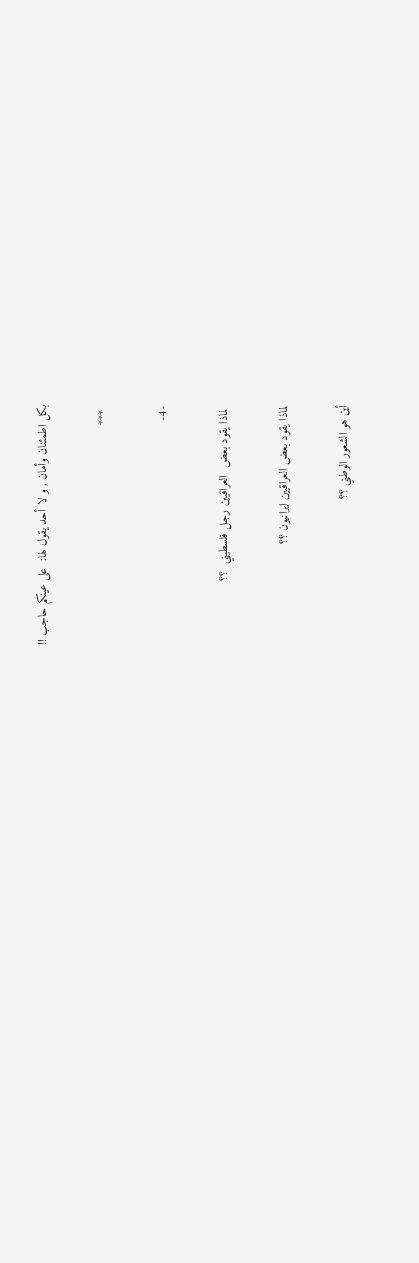بكل اطمئنان وأمان , و لا أحد يقول لها:  على عينكم حاجب !!

 ***

-4-

 لماذا يقود بعض  العراقيين رجل فلسطيني  ؟؟

لماذا يقود بعض العراقيين ايرانيون ؟؟

أين هو الشعور الوطني ؟؟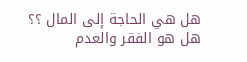هل هي الحاجة إلى المال ؟؟ هل هو الفقر والعدم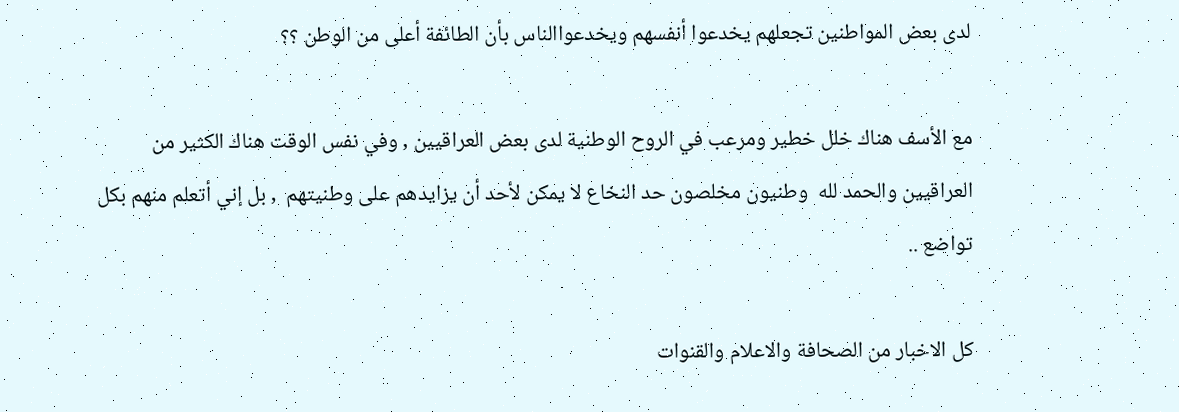لدى بعض المواطنين تجعلهم يخدعوا أنفسهم ويخدعواالناس بأن الطائفة أعلى من الوطن ؟؟

مع الأسف هناك خلل خطير ومرعب في الروح الوطنية لدى بعض العراقيين , وفي نفس الوقت هناك الكثير من العراقيين والحمد لله  وطنيون مخلصون حد النخاع لا يمكن لأحد أن يزايدهم على وطنيتهم  , بل إني أتعلم منهم بكل تواضع ..

كل الاخبار من الصحافة والاعلام والقنوات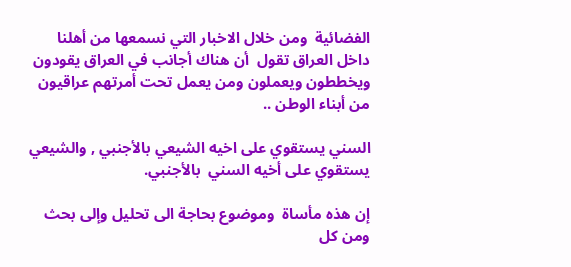الفضائية  ومن خلال الاخبار التي نسمعها من أهلنا داخل العراق تقول  أن هناك أجانب في العراق يقودون ويخططون ويعملون ومن يعمل تحت أمرتهم عراقيون من أبناء الوطن ..

السني يستقوي على اخيه الشيعي بالأجنبي , والشيعي يستقوي على أخيه السني  بالأجنبي.

إن هذه مأساة  وموضوع بحاجة الى تحليل وإلى بحث ومن كل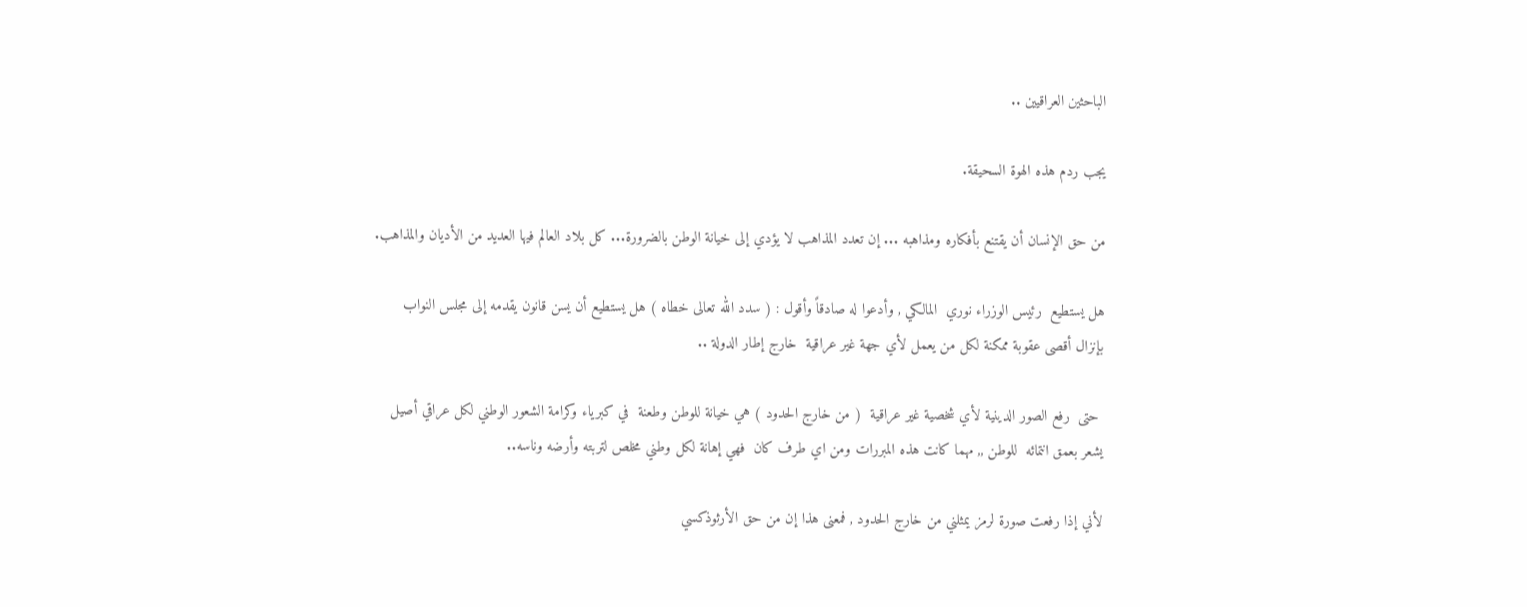الباحثين العراقيين ..

يجب ردم هذه الهوة السحيقة.

من حق الإنسان أن يقتنع بأفكاره ومذاهبه ... إن تعدد المذاهب لا يؤدي إلى خيانة الوطن بالضرورة... كل بلاد العالم فيها العديد من الأديان والمذاهب.

هل يستطيع  رئيس الوزراء نوري  المالكي , وأدعوا له صادقاً وأقول : ( سدد الله تعالى خطاه ) هل يستطيع أن يسن قانون يقدمه إلى مجلس النواب بإنزال أقصى عقوبة ممكنة لكل من يعمل لأي جهة غير عراقية  خارج إطار الدولة ..

 حتى  رفع الصور الدينية لأي شخصية غير عراقية  ( من خارج الحدود ) هي خيانة للوطن وطعنة  في كبرياء وكرامة الشعور الوطني لكل عراقي أصيل يشعر بعمق انتمائه  للوطن ,, مهما كانت هذه المبررات ومن اي طرف كان  فهي إهانة لكل وطني مخلص لتربته وأرضه وناسه..

لأني إذا رفعت صورة لرمز يمثلني من خارج الحدود , فمعنى هذا إن من حق الأرثوذكسي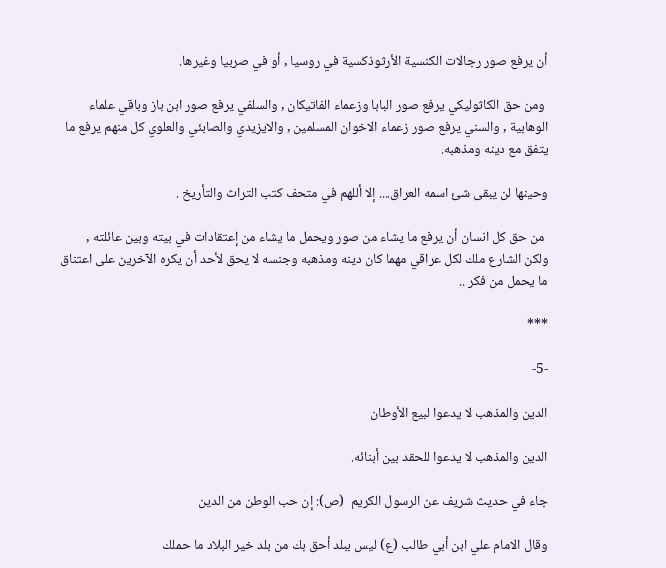أن يرفع صور رجالات الكنسية الأرثوذكسية في روسيا , أو في صربيا وغيرها.

 ومن حق الكاثوليكي يرفع صور البابا وزعماء الفاتيكان , والسلفي يرفع صور ابن باز وباقي علماء الوهابية , والسني يرفع صور زعماء الاخوان المسلمين , والايزيدي والصابئي والعلوي كل منهم يرفع ما يتفق مع دينه ومذهبه.

وحينها لن يبقى شئ اسمه العراق.... إلا أللهم في متحف كتب التراث والتأريخ .

 من حق كل انسان أن يرفع ما يشاء من صور ويحمل ما يشاء من إعتقادات في بيته وبين عائلته , ولكن الشارع ملك لكل عراقي مهما كان دينه ومذهبه وجنسه لا يحق لأحد أن يكره الآخرين على اعتناق  ما يحمل من فكر ..

***

-5-

الدين والمذهب لا يدعوا لبيع الأوطان

الدين والمذهب لا يدعوا للحقد بين أبنائه.

جاء في حديث شريف عن الرسول الكريم  (ص): إن حب الوطن من الدين

وقال الامام علي ابن أبي طالب (ع) ليس ببلد أحق بك من بلد خير البلاد ما حملك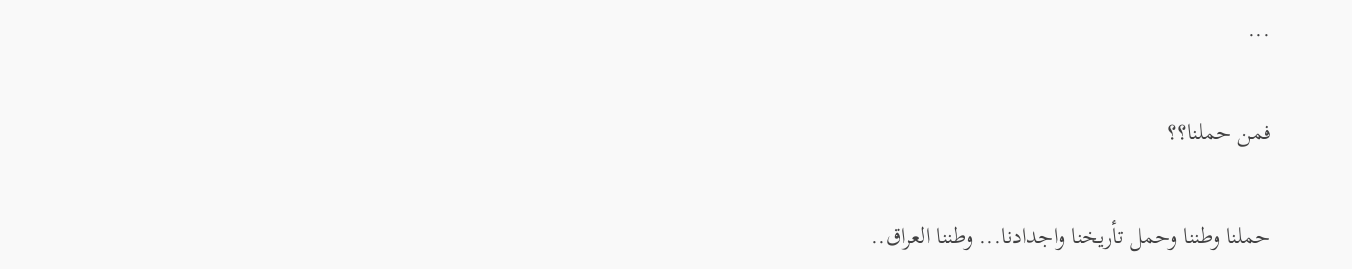...

فمن حملنا؟؟

حملنا وطننا وحمل تأريخنا واجدادنا... وطننا العراق..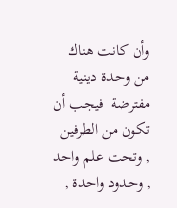وأن كانت هناك من وحدة دينية مفترضة  فيجب أن تكون من الطرفين  , وتحت علم واحد , وحدود واحدة ,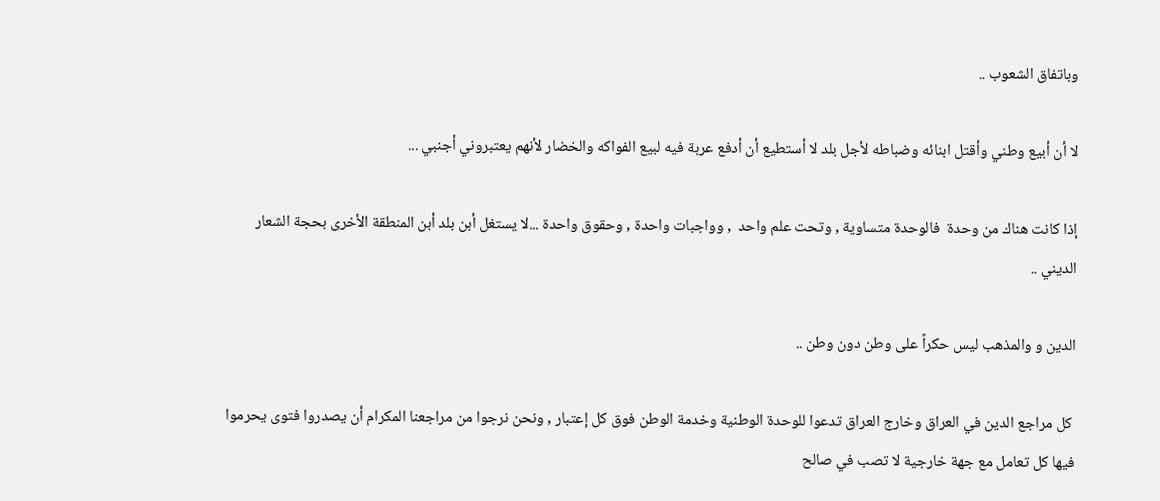وباتفاق الشعوب ..

لا أن أبيع وطني وأقتل ابنائه وضباطه لأجل بلد لا أستطيع أن أدفع عربة فيه لبيع الفواكه والخضار لأنهم يعتبروني أجنبي ...

إذا كانت هناك من وحدة  فالوحدة متساوية , وتحت علم واحد  , وواجبات واحدة , وحقوق واحدة ...لا يستغل أبن بلد أبن المنطقة الأخرى بحجة الشعار الديني ..

الدين و والمذهب ليس حكراً على وطن دون وطن ..

 كل مراجع الدين في العراق وخارج العراق تدعوا للوحدة الوطنية وخدمة الوطن فوق كل إعتبار , ونحن نرجوا من مراجعنا المكرام أن يصدروا فتوى يحرموا فيها كل تعامل مع جهة خارجية لا تصب في صالح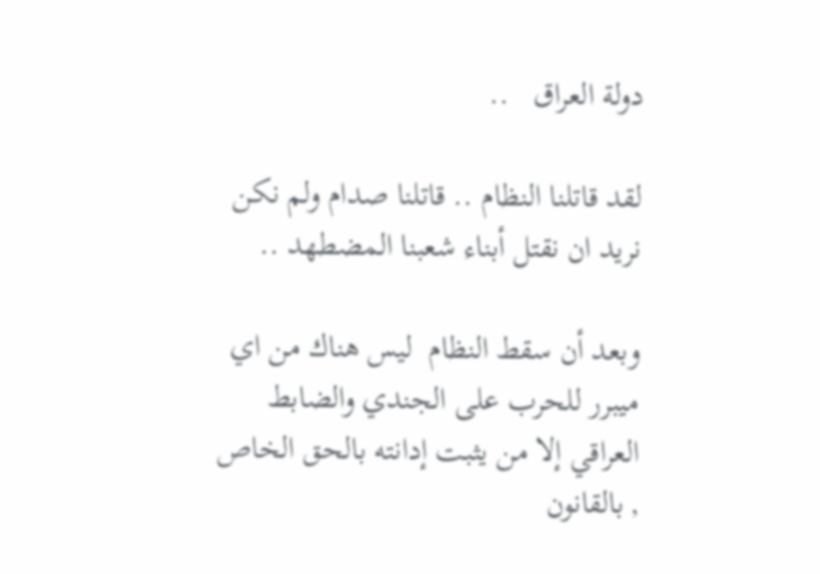دولة العراق   ..

لقد قاتلنا النظام .. قاتلنا صدام ولم نكن نريد ان نقتل أبناء شعبنا المضطهد ..

وبعد أن سقط النظام  ليس هناك من اي ميبرر للحرب على الجندي والضابط العراقي إلا من يثبت إدانته بالحق الخاص , بالقانون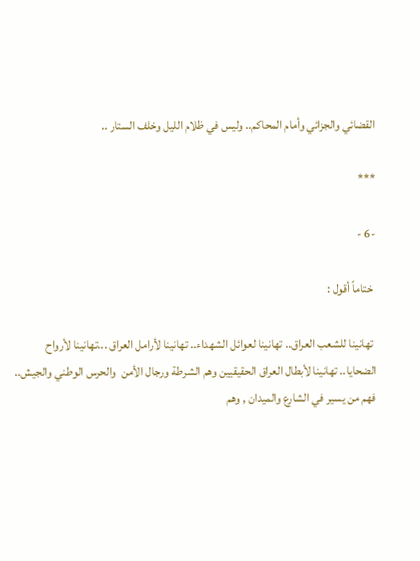القضائي والجزائي وأمام المحاكم.. وليس في ظلام الليل وخلف الستار ..

***

-6 -

 ختاماً أقول :

 تهانينا للشعب العراق.. تهانينا لعوائل الشهداء.. تهانينا لأرامل العراق ...تهانينا لأرواح الضحايا.. تهانينا لأبطال العراق الحقيقيين وهم الشرطة ورجال الأمن  والحرس الوطني والجيش..  فهم من يسير في الشارع والميدان , وهم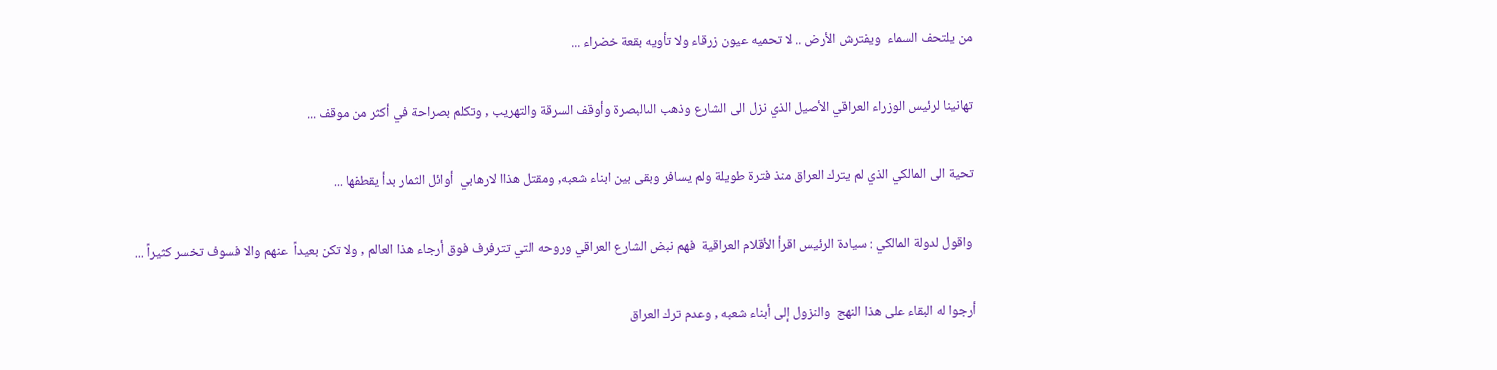من يلتحف السماء  ويفترش الأرض .. لا تحميه عيون زرقاء ولا تأويه بقعة خضراء ...

تهانينا لرئيس الوزراء العراقي الأصيل الذي نزل الى الشارع وذهب الىالبصرة وأوقف السرقة والتهريب , وتكلم بصراحة في أكثر من موقف ...

تحية الى المالكي الذي لم يترك العراق منذ فترة طويلة ولم يسافر وبقى بين ابناء شعبه, ومقتل هذاا لارهابي  أوائل الثمار بدأ يقطفها ...

 واقول لدولة المالكي : سيادة الرئيس اقرأ الأقلام العراقية  فهم نبض الشارع العراقي وروحه التي تترفرف فوق أرجاء هذا العالم , ولا تكن بعيداً  عنهم والا فسوف تخسر كثيراً ...

أرجوا له البقاء على هذا النهج  والنزول إلى أبناء شعبه , وعدم ترك العراق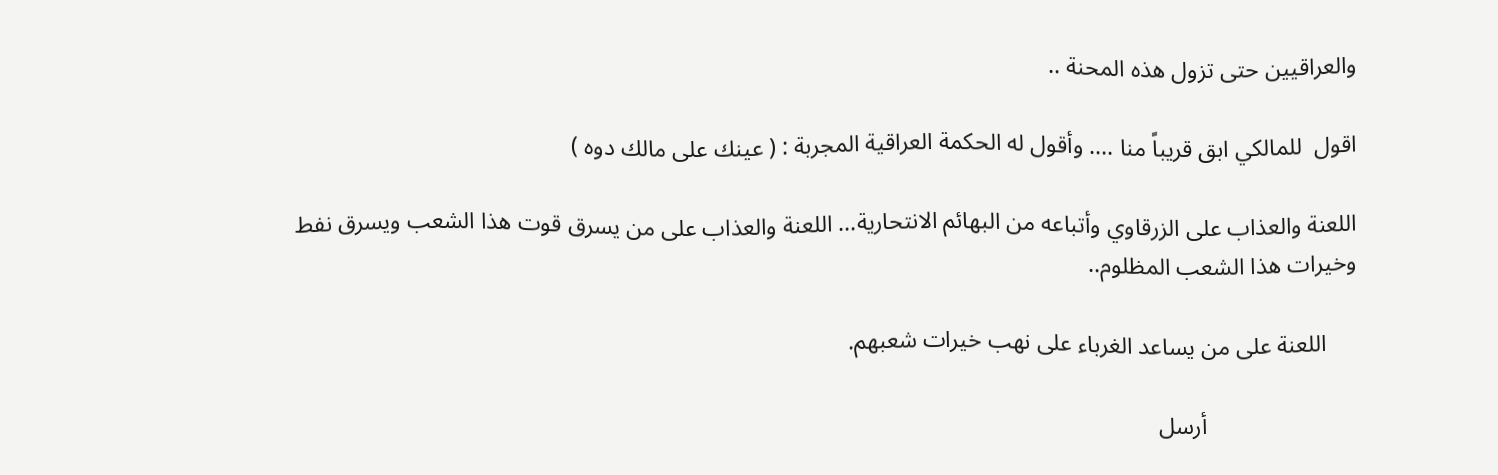والعراقيين حتى تزول هذه المحنة ..

اقول  للمالكي ابق قريباً منا .... وأقول له الحكمة العراقية المجربة : ( عينك على مالك دوه )

اللعنة والعذاب على الزرقاوي وأتباعه من البهائم الانتحارية... اللعنة والعذاب على من يسرق قوت هذا الشعب ويسرق نفط وخيرات هذا الشعب المظلوم..

     اللعنة على من يساعد الغرباء على نهب خيرات شعبهم.

                         أرسل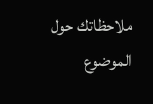ملاحظاتك حول الموضوع